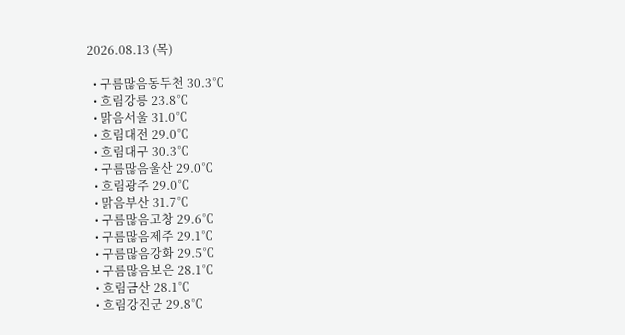2026.08.13 (목)

  • 구름많음동두천 30.3℃
  • 흐림강릉 23.8℃
  • 맑음서울 31.0℃
  • 흐림대전 29.0℃
  • 흐림대구 30.3℃
  • 구름많음울산 29.0℃
  • 흐림광주 29.0℃
  • 맑음부산 31.7℃
  • 구름많음고창 29.6℃
  • 구름많음제주 29.1℃
  • 구름많음강화 29.5℃
  • 구름많음보은 28.1℃
  • 흐림금산 28.1℃
  • 흐림강진군 29.8℃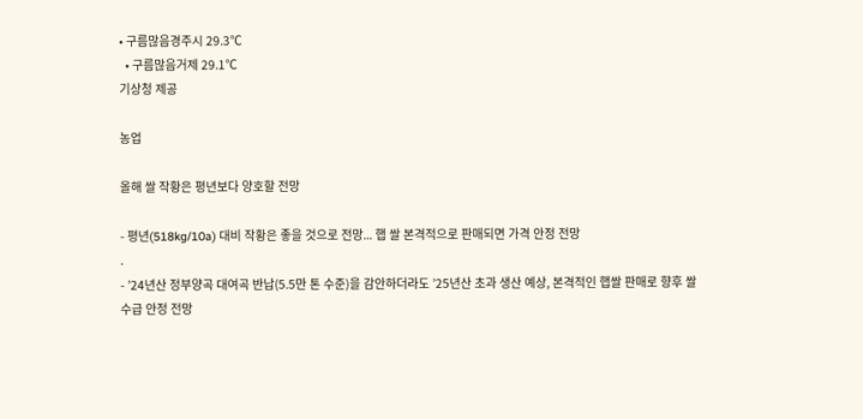• 구름많음경주시 29.3℃
  • 구름많음거제 29.1℃
기상청 제공

농업

올해 쌀 작황은 평년보다 양호할 전망

- 평년(518kg/10a) 대비 작황은 좋을 것으로 전망... 햅 쌀 본격적으로 판매되면 가격 안정 전망
.
- ’24년산 정부양곡 대여곡 반납(5.5만 톤 수준)을 감안하더라도 ’25년산 초과 생산 예상, 본격적인 햅쌀 판매로 향후 쌀 수급 안정 전망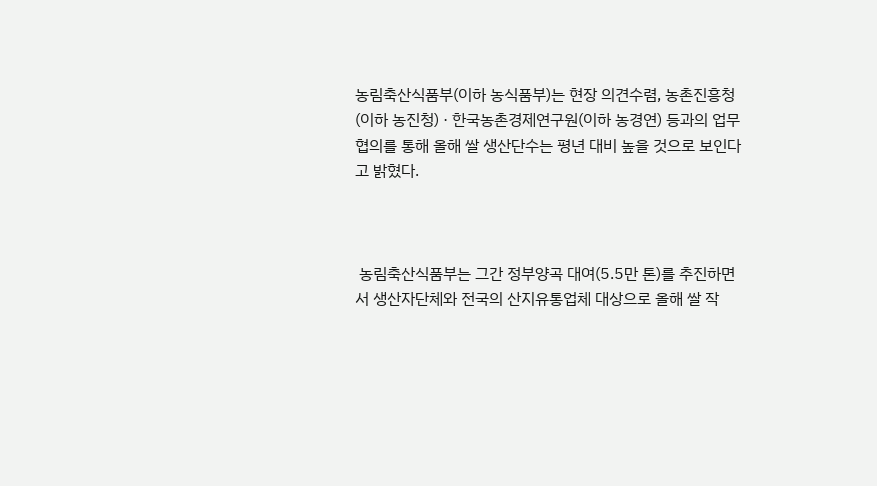농림축산식품부(이하 농식품부)는 현장 의견수렴, 농촌진흥청 (이하 농진청) · 한국농촌경제연구원(이하 농경연) 등과의 업무협의를 통해 올해 쌀 생산단수는 평년 대비 높을 것으로 보인다고 밝혔다.



 농림축산식품부는 그간 정부양곡 대여(5.5만 톤)를 추진하면서 생산자단체와 전국의 산지유통업체 대상으로 올해 쌀 작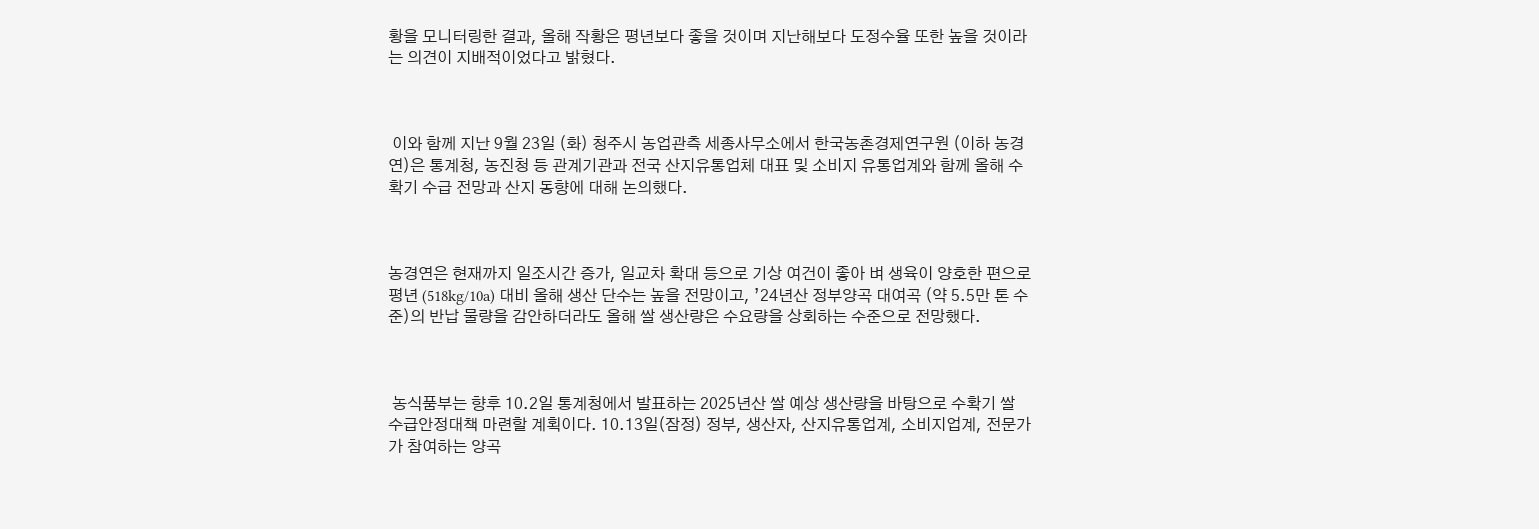황을 모니터링한 결과, 올해 작황은 평년보다 좋을 것이며 지난해보다 도정수율 또한 높을 것이라는 의견이 지배적이었다고 밝혔다.



 이와 함께 지난 9월 23일 (화) 청주시 농업관측 세종사무소에서 한국농촌경제연구원 (이하 농경연)은 통계청, 농진청 등 관계기관과 전국 산지유통업체 대표 및 소비지 유통업계와 함께 올해 수확기 수급 전망과 산지 동향에 대해 논의했다.



농경연은 현재까지 일조시간 증가, 일교차 확대 등으로 기상 여건이 좋아 벼 생육이 양호한 편으로 평년 (518kg/10a) 대비 올해 생산 단수는 높을 전망이고, ’24년산 정부양곡 대여곡 (약 5.5만 톤 수준)의 반납 물량을 감안하더라도 올해 쌀 생산량은 수요량을 상회하는 수준으로 전망했다.



 농식품부는 향후 10.2일 통계청에서 발표하는 2025년산 쌀 예상 생산량을 바탕으로 수확기 쌀 수급안정대책 마련할 계획이다. 10.13일(잠정) 정부, 생산자, 산지유통업계, 소비지업계, 전문가가 참여하는 양곡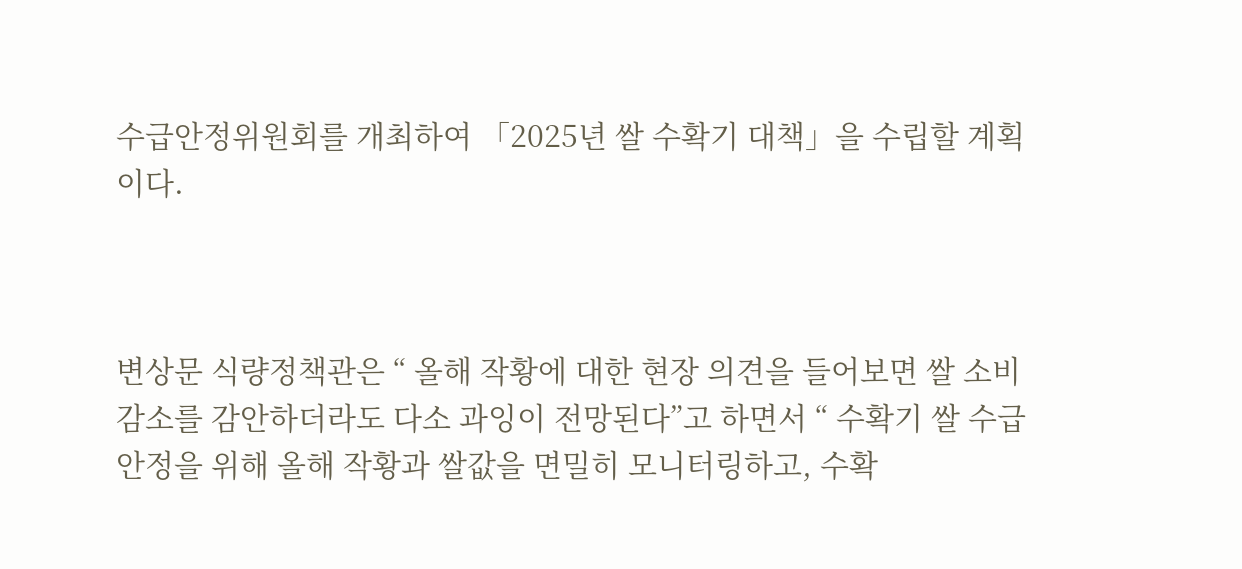수급안정위원회를 개최하여 「2025년 쌀 수확기 대책」을 수립할 계획이다.



변상문 식량정책관은 “ 올해 작황에 대한 현장 의견을 들어보면 쌀 소비 감소를 감안하더라도 다소 과잉이 전망된다”고 하면서 “ 수확기 쌀 수급안정을 위해 올해 작황과 쌀값을 면밀히 모니터링하고, 수확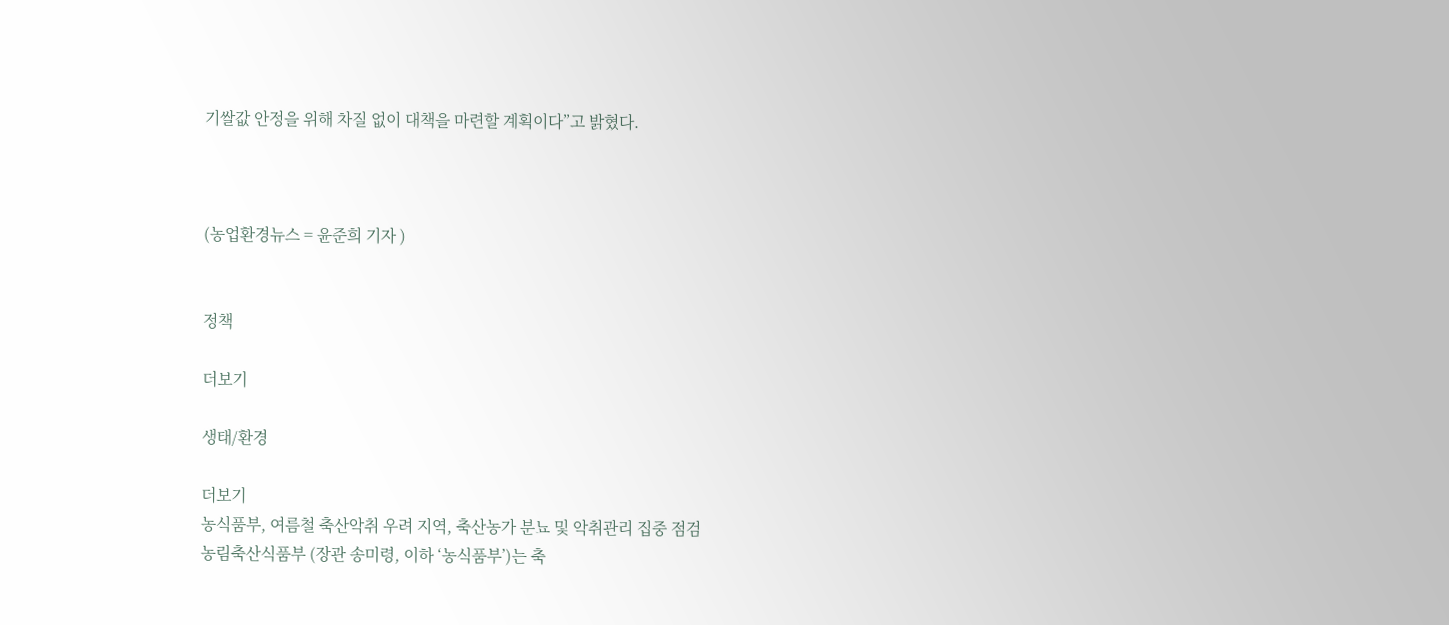기쌀값 안정을 위해 차질 없이 대책을 마련할 계획이다”고 밝혔다.



(농업환경뉴스 = 윤준희 기자 )


정책

더보기

생태/환경

더보기
농식품부, 여름철 축산악취 우려 지역, 축산농가 분뇨 및 악취관리 집중 점검
농림축산식품부 (장관 송미령, 이하 ‘농식품부’)는 축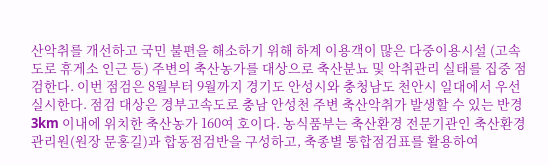산악취를 개선하고 국민 불편을 해소하기 위해 하계 이용객이 많은 다중이용시설 (고속도로 휴게소 인근 등) 주변의 축산농가를 대상으로 축산분뇨 및 악취관리 실태를 집중 점검한다. 이번 점검은 8월부터 9월까지 경기도 안성시와 충청남도 천안시 일대에서 우선 실시한다. 점검 대상은 경부고속도로 충남 안성천 주변 축산악취가 발생할 수 있는 반경 3km 이내에 위치한 축산농가 160여 호이다. 농식품부는 축산환경 전문기관인 축산환경관리원(원장 문홍길)과 합동점검반을 구성하고, 축종별 통합점검표를 활용하여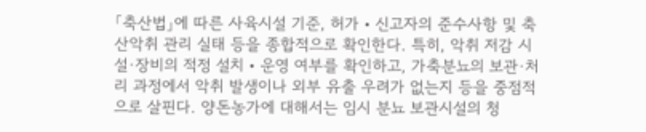「축산법」에 따른 사육시설 기준, 허가‧신고자의 준수사항 및 축산악취 관리 실태 등을 종합적으로 확인한다. 특히, 악취 저감 시설·장비의 적정 설치‧운영 여부를 확인하고, 가축분뇨의 보관·처리 과정에서 악취 발생이나 외부 유출 우려가 없는지 등을 중점적으로 살핀다. 양돈농가에 대해서는 임시 분뇨 보관시설의 청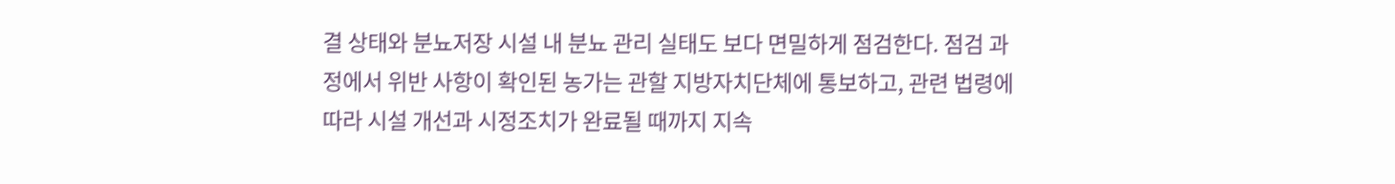결 상태와 분뇨저장 시설 내 분뇨 관리 실태도 보다 면밀하게 점검한다. 점검 과정에서 위반 사항이 확인된 농가는 관할 지방자치단체에 통보하고, 관련 법령에 따라 시설 개선과 시정조치가 완료될 때까지 지속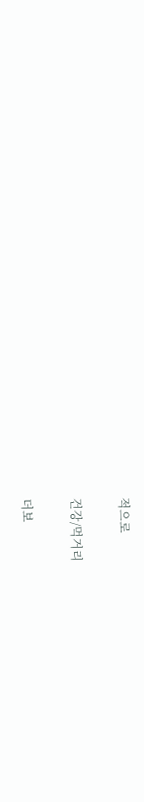적으로

건강/먹거리

더보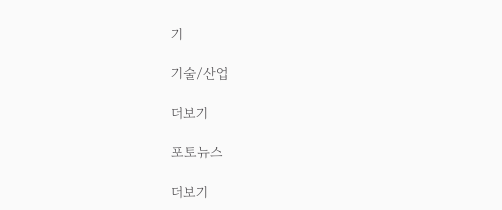기

기술/산업

더보기

포토뉴스

더보기